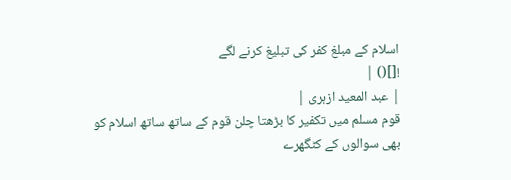اسلام کے مبلغ کفر کی تبلیغ کرنے لگے
![]() |
| عبد المعید ازہری |
قوم مسلم میں تکفیر کا بڑھتا چلن قوم کے ساتھ ساتھ اسلام کو بھی سوالوں کے کٹگھرے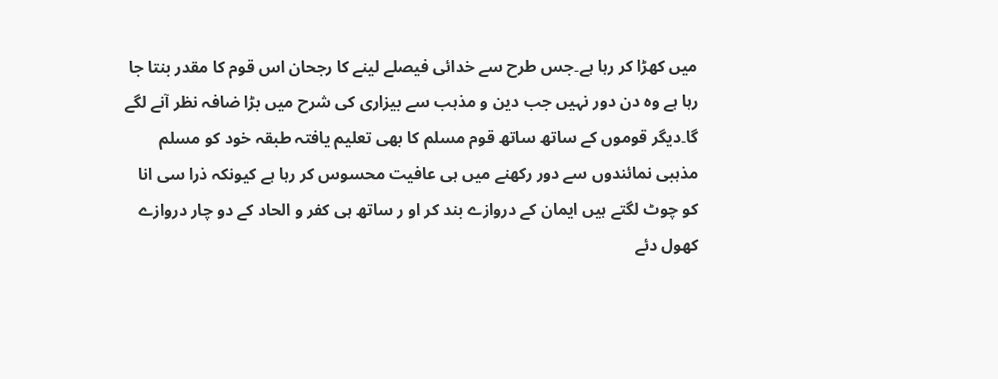میں کھڑا کر رہا ہے۔جس طرح سے خدائی فیصلے لینے کا رجحان اس قوم کا مقدر بنتا جا رہا ہے وہ دن دور نہیں جب دین و مذہب سے بیزاری کی شرح میں بڑا ضافہ نظر آنے لگے گا۔دیگر قوموں کے ساتھ ساتھ قوم مسلم کا بھی تعلیم یافتہ طبقہ خود کو مسلم مذہبی نمائندوں سے دور رکھنے میں ہی عافیت محسوس کر رہا ہے کیونکہ ذرا سی انا کو چوٹ لگتے ہیں ایمان کے دروازے بند کر او ر ساتھ ہی کفر و الحاد کے دو چار دروازے کھول دئے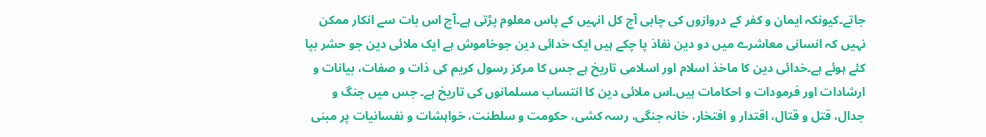جاتے۔کیونکہ ایمان و کفر کے دروازوں کی چابی آج کل انہیں کے پاس معلوم پڑتی ہے۔آج اس بات سے انکار ممکن نہیں کہ انسانی معاشرے میں دو دین نفاذ پا چکے ہیں ایک خدائی دین جوخاموش ہے ایک ملائی دین جو حشر بپا کئے ہوئے ہے۔خدائی دین کا ماخذ اسلام اور اسلامی تاریخ ہے جس کا مرکز رسول کریم کی ذات و صفات، بیانات و ارشادات اور فرمودات و احکامات ہیں۔اس ملائی دین کا انتساب مسلمانوں کی تاریخ ہے۔ جس میں جنگ و جدال، قتل و قتال، اقتدار و افتخار، خانہ جنگی، رسہ کشی، حکومت و سلطنت، خواہشات و نفسانیات پر مبنی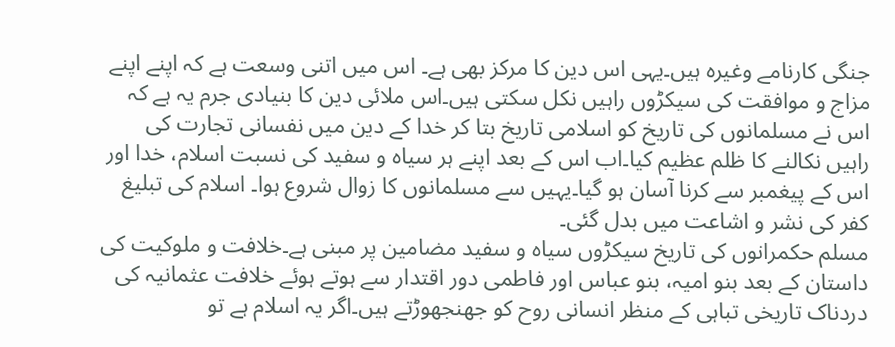جنگی کارنامے وغیرہ ہیں۔یہی اس دین کا مرکز بھی ہے۔ اس میں اتنی وسعت ہے کہ اپنے اپنے مزاج و موافقت کی سیکڑوں راہیں نکل سکتی ہیں۔اس ملائی دین کا بنیادی جرم یہ ہے کہ اس نے مسلمانوں کی تاریخ کو اسلامی تاریخ بتا کر خدا کے دین میں نفسانی تجارت کی راہیں نکالنے کا ظلم عظیم کیا۔اب اس کے بعد اپنے ہر سیاہ و سفید کی نسبت اسلام، خدا اور اس کے پیغمبر سے کرنا آسان ہو گیا۔یہیں سے مسلمانوں کا زوال شروع ہوا۔ اسلام کی تبلیغ کفر کی نشر و اشاعت میں بدل گئی۔
مسلم حکمرانوں کی تاریخ سیکڑوں سیاہ و سفید مضامین پر مبنی ہے۔خلافت و ملوکیت کی داستان کے بعد بنو امیہ، بنو عباس اور فاطمی دور اقتدار سے ہوتے ہوئے خلافت عثمانیہ کی دردناک تاریخی تباہی کے منظر انسانی روح کو جھنجھوڑتے ہیں۔اگر یہ اسلام ہے تو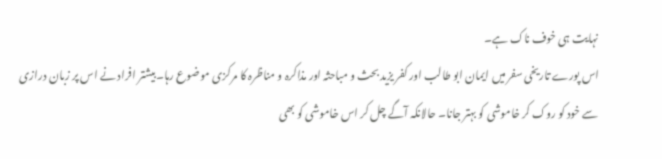نہایت ہی خوف ناک ہے۔
اس پورے تاریخی سفر میں ایمان ابو طالب اور کفر یزید بحث و مباحثہ اور مذاکرہ و مناظرہ کا مرکزی موضوع رہا۔بیشتر افراد نے اس پر زبان درازی سے خود کو روک کر خاموشی کو بہتر جانا۔ حالانکہ آگے چل کر اس خاموشی کو بھی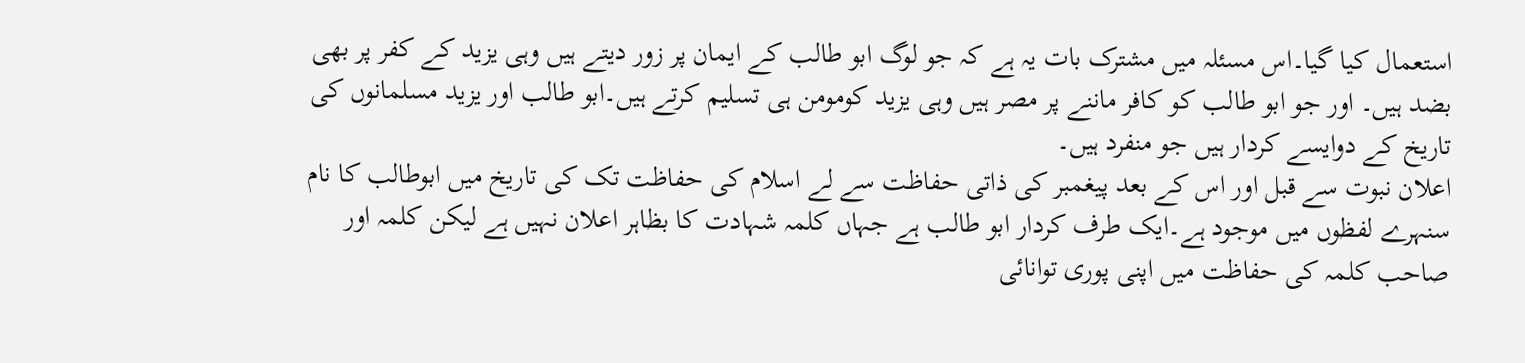استعمال کیا گیا۔اس مسئلہ میں مشترک بات یہ ہے کہ جو لوگ ابو طالب کے ایمان پر زور دیتے ہیں وہی یزید کے کفر پر بھی بضد ہیں۔ اور جو ابو طالب کو کافر ماننے پر مصر ہیں وہی یزید کومومن ہی تسلیم کرتے ہیں۔ابو طالب اور یزید مسلمانوں کی تاریخ کے دوایسے کردار ہیں جو منفرد ہیں۔
اعلان نبوت سے قبل اور اس کے بعد پیغمبر کی ذاتی حفاظت سے لے اسلام کی حفاظت تک کی تاریخ میں ابوطالب کا نام سنہرے لفظوں میں موجود ہے۔ایک طرف کردار ابو طالب ہے جہاں کلمہ شہادت کا بظاہر اعلان نہیں ہے لیکن کلمہ اور صاحب کلمہ کی حفاظت میں اپنی پوری توانائی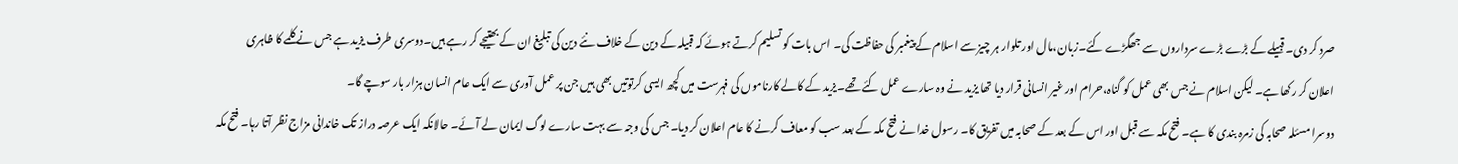صرد کر دی۔ قبیلے کے بڑے بڑے سرداروں سے جھگڑے کئے۔زبان،مال اور تلوار ہر چیز سے اسلام کے پیغمبر کی حفاظت کی۔ اس بات کو تسلیم کرتے ہوئے کہ قبیلہ کے دین کے خلاف نئے دین کی تبلیغ ان کے بھتیجے کر رہے ہیں۔دوسری طرف یزید ہے جس نے کلمے کا ظاہری اعلان کر رکھا ہے۔ لیکن اسلام نے جس بھی عمل کو گناہ،حرام اور غیر انسانی قرار دیا تھا یزید نے وہ سارے عمل کئے تھے۔یزید کے کالے کارناموں کی فہرست میں کچھ ایسی کرتوتیں بھی ہیں جن پر عمل آوری سے ایک عام انسان ہزار بار سوچے گا۔
دوسرا مسئلہ صحابہ کی زمرہ بندی کا ہے۔ فتح مکہ سے قبل اور اس کے بعد کے صحابہ میں تفریق کا۔ رسول خدا نے فتح مکہ کے بعد سب کو معاف کرنے کا عام اعلان کر دیا۔ جس کی وجہ سے بہت سارے لوگ ایمان لے آئے۔ حالانکہ ایک عرصہ دراز تک خاندانی مزاج نظر آتا رہا۔ فتح مکہ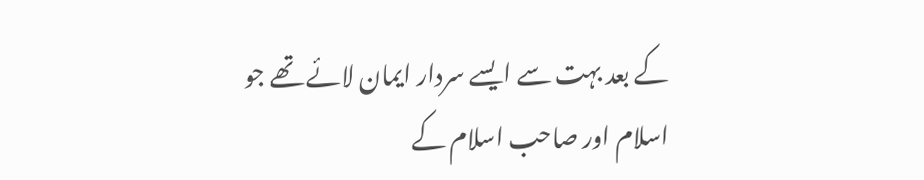کے بعد بہت سے ایسے سردار ایمان لائے تھے جو اسلام اور صاحب اسلام کے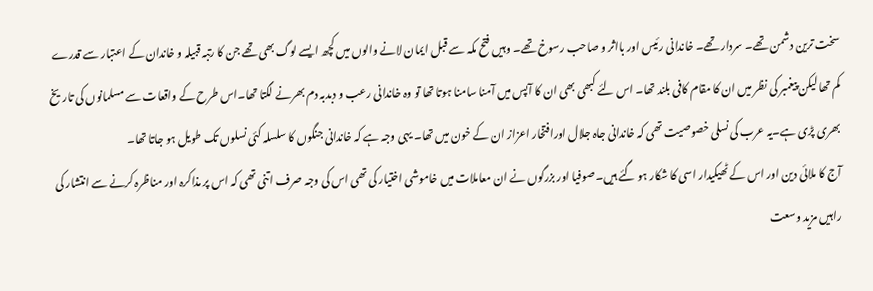سخت ترین دشمن تھے۔ سردار تھے۔ خاندانی رئیس اور بااثر و صاحب رسوخ تھے۔ وہیں فتح مکہ سے قبل ایمان لانے والوں میں کچھ ایسے لوگ بھی تھے جن کا رتبہ قبیلہ و خاندان کے اعتبار سے قدرے کم تھا لیکن پیغمبر کی نظر میں ان کا مقام کافی بلند تھا۔ اس لئے کبھی بھی ان کا آپس میں آمنا سامنا ہوتا تھا تو وہ خاندانی رعب و دبدبہ دم بھرنے لگتا تھا۔اس طرح کے واقعات سے مسلمانوں کی تاریخ بھری پڑی ہے۔یہ عرب کی نسلی خصوصیت تھی کہ خاندانی جاہ جلال اورافتخار اعزاز ان کے خون میں تھا۔ یہی وجہ ہے کہ خاندانی جنگوں کا سلسلہ کئی نسلوں تک طویل ہو جاتا تھا۔
آج کا ملائی دین اور اس کے ٹھیکیدار اسی کا شکار ہو گئے ہیں۔صوفیا اور بزرگوں نے ان معاملات میں خاموشی اختیار کی تھی اس کی وجہ صرف اتنی تھی کہ اس پر مذاکرہ اور مناظرہ کرنے سے انتشار کی راہیں مزید وسعت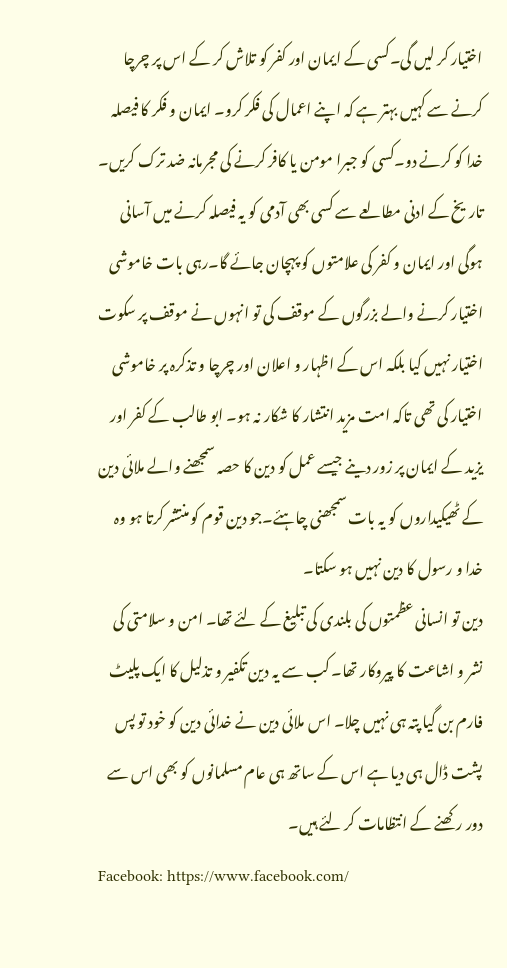اختیار کر لیں گی۔کسی کے ایمان اور کفر کو تلاش کر کے اس پر چرچا کرنے سے کہیں بہتر ہے کہ اپنے اعمال کی فکر کرو۔ ایمان و فکر کا فیصلہ خدا کو کرنے دو۔کسی کو جبرا مومن یا کافر کرنے کی مجرمانہ ضد ترک کریں۔ تاریخ کے ادنی مطالعے سے کسی بھی آدمی کو یہ فیصلہ کرنے میں آسانی ہوگی اور ایمان و کفر کی علامتوں کو پہچان جائے گا۔رہی بات خاموشی اختیار کرنے والے بزرگوں کے موقف کی تو انہوں نے موقف پر سکوت اختیار نہیں کیا بلکہ اس کے اظہار و اعلان اور چرچا و تذکرہ پر خاموشی اختیار کی تھی تاکہ امت مزید انتشار کا شکار نہ ہو۔ ابو طالب کے کفر اور یزید کے ایمان پر زور دینے جیسے عمل کو دین کا حصہ سمجھنے والے ملائی دین کے ٹھیکیداروں کو یہ بات سمجھنی چاہئے۔جو دین قوم کو منتشر کرتا ہو وہ خدا و رسول کا دین نہیں ہو سکتا۔
دین تو انسانی عظمتوں کی بلندی کی تبلیغ کے لئے تھا۔ امن و سلامتی کی نشر و اشاعت کا پیروکار تھا۔ کب سے یہ دین تکفیر و تذلیل کا ایک پلیٹ فارم بن گیا پتہ ہی نہیں چلا۔ اس ملائی دین نے خدائی دین کو خود تو پس پشت ڈال ہی دیا ہے اس کے ساتھ ہی عام مسلمانوں کو بھی اس سے دور رکھنے کے انتظامات کر لئے ہیں۔
Facebook: https://www.facebook.com/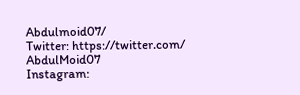Abdulmoid07/
Twitter: https://twitter.com/ AbdulMoid07
Instagram: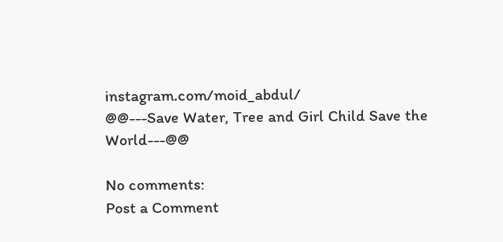instagram.com/moid_abdul/
@@---Save Water, Tree and Girl Child Save the World---@@

No comments:
Post a Comment